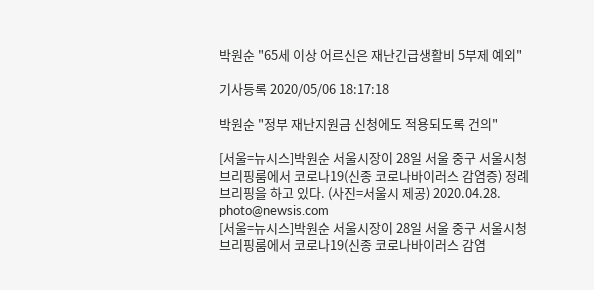박원순 "65세 이상 어르신은 재난긴급생활비 5부제 예외"

기사등록 2020/05/06 18:17:18

박원순 "정부 재난지원금 신청에도 적용되도록 건의"

[서울=뉴시스]박원순 서울시장이 28일 서울 중구 서울시청 브리핑룸에서 코로나19(신종 코로나바이러스 감염증) 정례브리핑을 하고 있다. (사진=서울시 제공) 2020.04.28. photo@newsis.com
[서울=뉴시스]박원순 서울시장이 28일 서울 중구 서울시청 브리핑룸에서 코로나19(신종 코로나바이러스 감염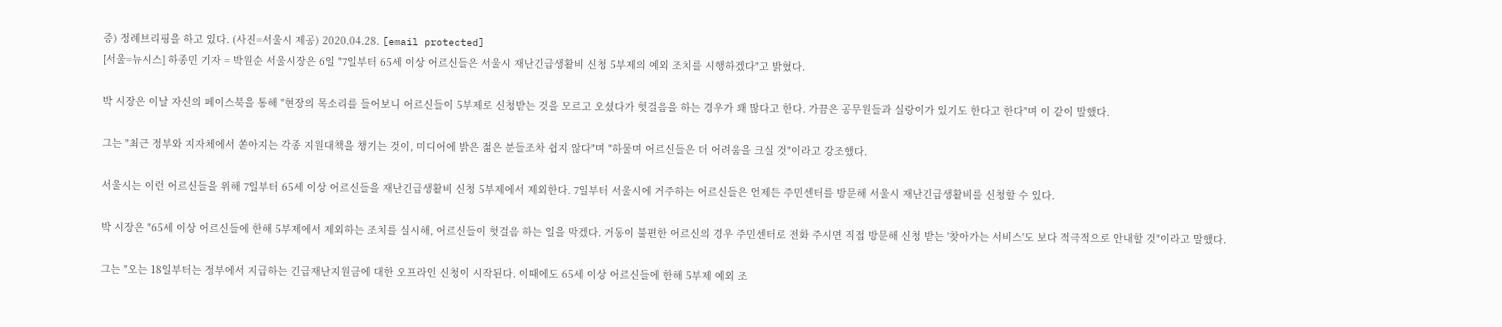증) 정례브리핑을 하고 있다. (사진=서울시 제공) 2020.04.28. [email protected]
[서울=뉴시스] 하종민 기자 = 박원순 서울시장은 6일 "7일부터 65세 이상 어르신들은 서울시 재난긴급생활비 신청 5부제의 예외 조치를 시행하겠다"고 밝혔다.

박 시장은 이날 자신의 페이스북을 통해 "현장의 목소리를 들어보니 어르신들이 5부제로 신청받는 것을 모르고 오셨다가 헛걸음을 하는 경우가 꽤 많다고 한다. 가끔은 공무원들과 실랑이가 있기도 한다고 한다"며 이 같이 말했다.

그는 "최근 정부와 지자체에서 쏟아지는 각종 지원대책을 챙기는 것이, 미디어에 밝은 젊은 분들조차 쉽지 않다"며 "하물며 어르신들은 더 어려움을 크실 것"이라고 강조했다.

서울시는 이런 어르신들을 위해 7일부터 65세 이상 어르신들을 재난긴급생활비 신청 5부제에서 제외한다. 7일부터 서울시에 거주하는 어르신들은 언제든 주민센터를 방문해 서울시 재난긴급생활비를 신청할 수 있다.

박 시장은 "65세 이상 어르신들에 한해 5부제에서 제외하는 조치를 실시해, 어르신들이 헛걸음 하는 일을 막겠다. 거동이 불편한 어르신의 경우 주민센터로 전화 주시면 직접 방문해 신청 받는 '찾아가는 서비스'도 보다 적극적으로 안내할 것"이라고 말했다.

그는 "오는 18일부터는 정부에서 지급하는 긴급재난지원금에 대한 오프라인 신청이 시작된다. 이때에도 65세 이상 어르신들에 한해 5부제 예외 조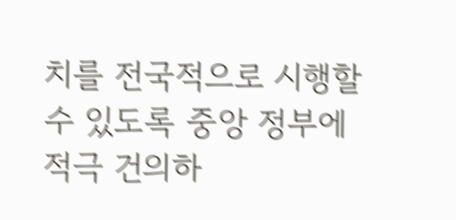치를 전국적으로 시행할 수 있도록 중앙 정부에 적극 건의하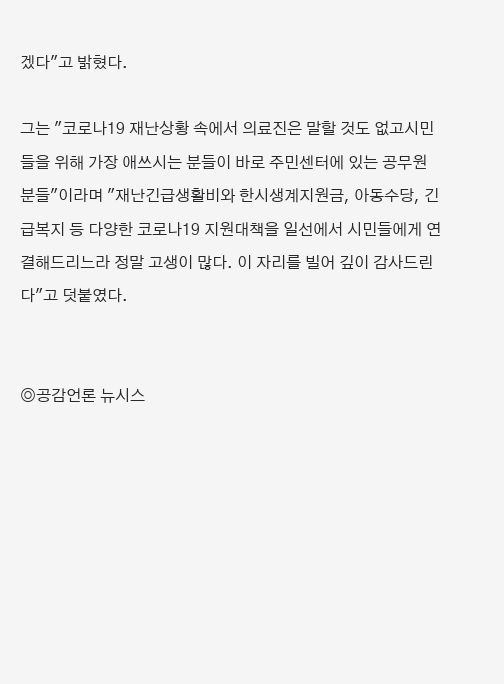겠다"고 밝혔다.

그는 "코로나19 재난상황 속에서 의료진은 말할 것도 없고시민들을 위해 가장 애쓰시는 분들이 바로 주민센터에 있는 공무원 분들"이라며 "재난긴급생활비와 한시생계지원금, 아동수당, 긴급복지 등 다양한 코로나19 지원대책을 일선에서 시민들에게 연결해드리느라 정말 고생이 많다. 이 자리를 빌어 깊이 감사드린다"고 덧붙였다.


◎공감언론 뉴시스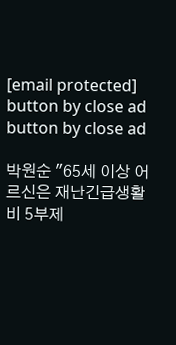[email protected]
button by close ad
button by close ad

박원순 "65세 이상 어르신은 재난긴급생활비 5부제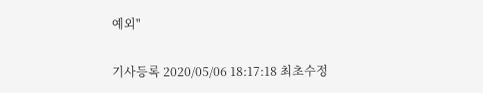예외"

기사등록 2020/05/06 18:17:18 최초수정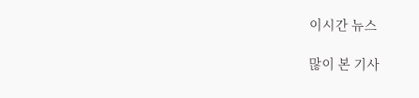이시간 뉴스

많이 본 기사